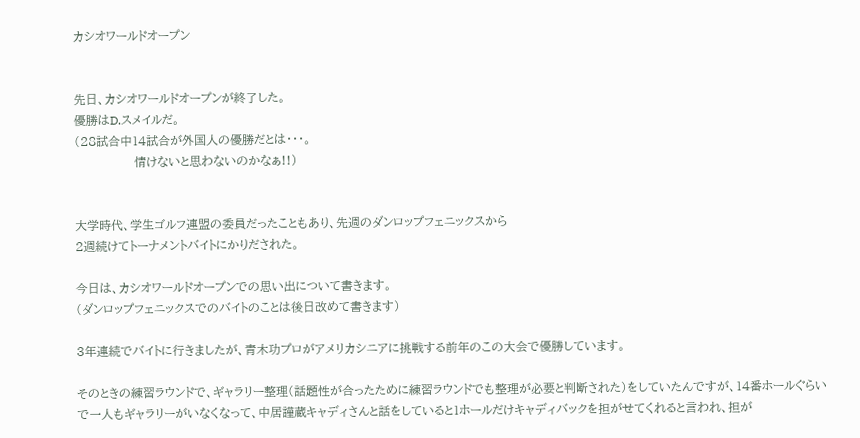カシオワールドオープン


先日、カシオワールドオープンが終了した。
優勝はD.スメイルだ。
(28試合中14試合が外国人の優勝だとは・・・。
               情けないと思わないのかなぁ!!)


大学時代、学生ゴルフ連盟の委員だったこともあり、先週のダンロップフェニックスから
2週続けてトーナメントバイトにかりだされた。

今日は、カシオワールドオープンでの思い出について書きます。
(ダンロップフェニックスでのバイトのことは後日改めて書きます)

3年連続でバイトに行きましたが、青木功プロがアメリカシニアに挑戦する前年のこの大会で優勝しています。

そのときの練習ラウンドで、ギャラリー整理(話題性が合ったために練習ラウンドでも整理が必要と判断された)をしていたんですが、14番ホールぐらいで一人もギャラリーがいなくなって、中居謹蔵キャディさんと話をしていると1ホールだけキャディバックを担がせてくれると言われ、担が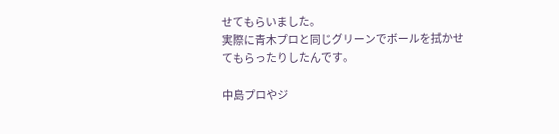せてもらいました。
実際に青木プロと同じグリーンでボールを拭かせてもらったりしたんです。

中島プロやジ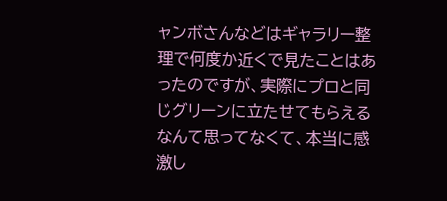ャンボさんなどはギャラリー整理で何度か近くで見たことはあったのですが、実際にプロと同じグリーンに立たせてもらえるなんて思ってなくて、本当に感激し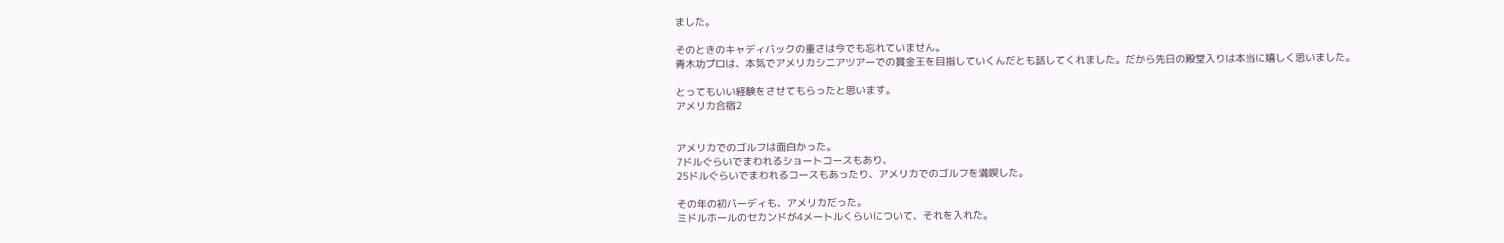ました。

そのときのキャディバックの重さは今でも忘れていません。
青木功プロは、本気でアメリカシニアツアーでの賞金王を目指していくんだとも話してくれました。だから先日の殿堂入りは本当に嬉しく思いました。

とってもいい経験をさせてもらったと思います。
アメリカ合宿2


アメリカでのゴルフは面白かった。
7ドルぐらいでまわれるショートコースもあり、
25ドルぐらいでまわれるコースもあったり、アメリカでのゴルフを満喫した。

その年の初バーディも、アメリカだった。
ミドルホールのセカンドが4メートルくらいについて、それを入れた。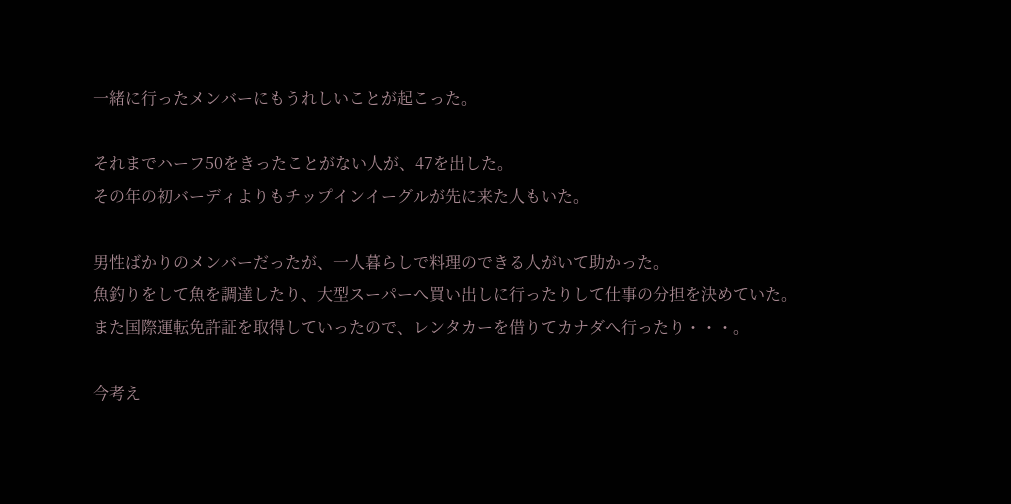一緒に行ったメンバーにもうれしいことが起こった。

それまでハーフ50をきったことがない人が、47を出した。
その年の初バーディよりもチップインイーグルが先に来た人もいた。

男性ばかりのメンバーだったが、一人暮らしで料理のできる人がいて助かった。
魚釣りをして魚を調達したり、大型スーパーへ買い出しに行ったりして仕事の分担を決めていた。
また国際運転免許証を取得していったので、レンタカーを借りてカナダへ行ったり・・・。

今考え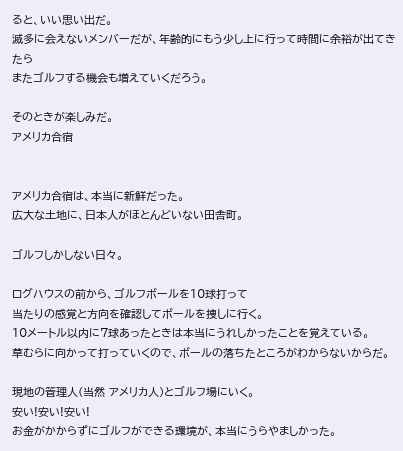ると、いい思い出だ。
滅多に会えないメンバーだが、年齢的にもう少し上に行って時間に余裕が出てきたら
またゴルフする機会も増えていくだろう。

そのときが楽しみだ。
アメリカ合宿


アメリカ合宿は、本当に新鮮だった。
広大な土地に、日本人がほとんどいない田舎町。

ゴルフしかしない日々。

ログハウスの前から、ゴルフボールを10球打って
当たりの感覚と方向を確認してボールを捜しに行く。
10メートル以内に7球あったときは本当にうれしかったことを覚えている。
草むらに向かって打っていくので、ボールの落ちたところがわからないからだ。

現地の管理人(当然 アメリカ人)とゴルフ場にいく。
安い!安い!安い!
お金がかからずにゴルフができる環境が、本当にうらやましかった。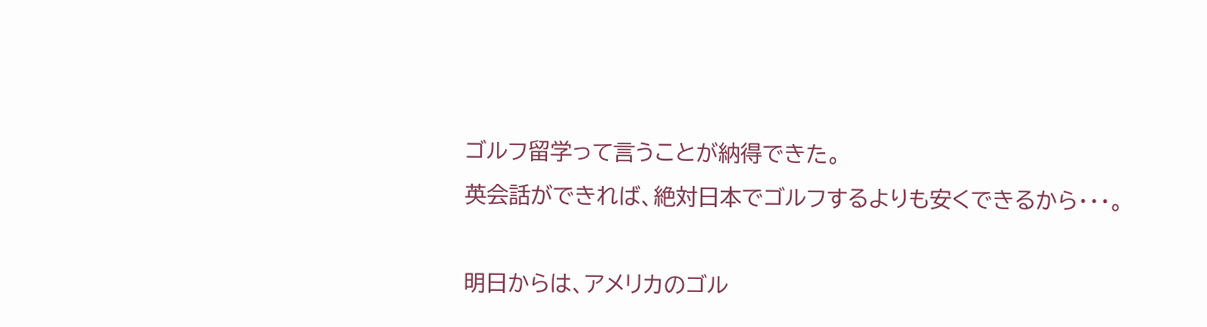ゴルフ留学って言うことが納得できた。
英会話ができれば、絶対日本でゴルフするよりも安くできるから・・・。

明日からは、アメリカのゴル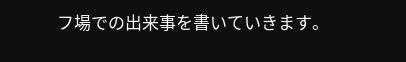フ場での出来事を書いていきます。